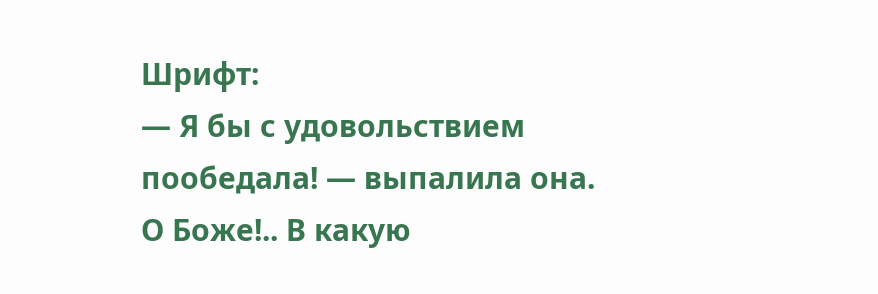Шрифт:
— Я бы с удовольствием пообедала! — выпалила она.
О Боже!.. В какую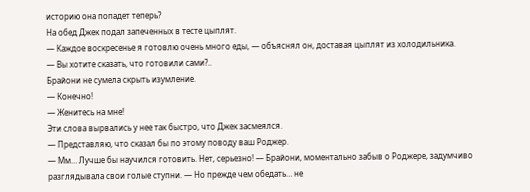историю она попадет теперь?
На обед Джек подал запеченных в тесте цыплят.
— Каждое воскресенье я готовлю очень много еды, — объяснял он, доставая цыплят из холодильника.
— Вы хотите сказать, что готовили сами?..
Брайони не сумела скрыть изумление.
— Конечно!
— Женитесь на мне!
Эти слова вырвались у нее так быстро, что Джек засмеялся.
— Представляю, что сказал бы по этому поводу ваш Роджер.
— Мм… Лучше бы научился готовить. Нет, серьезно! — Брайони, моментально забыв о Роджере, задумчиво разглядывала свои голые ступни. — Но прежде чем обедать… не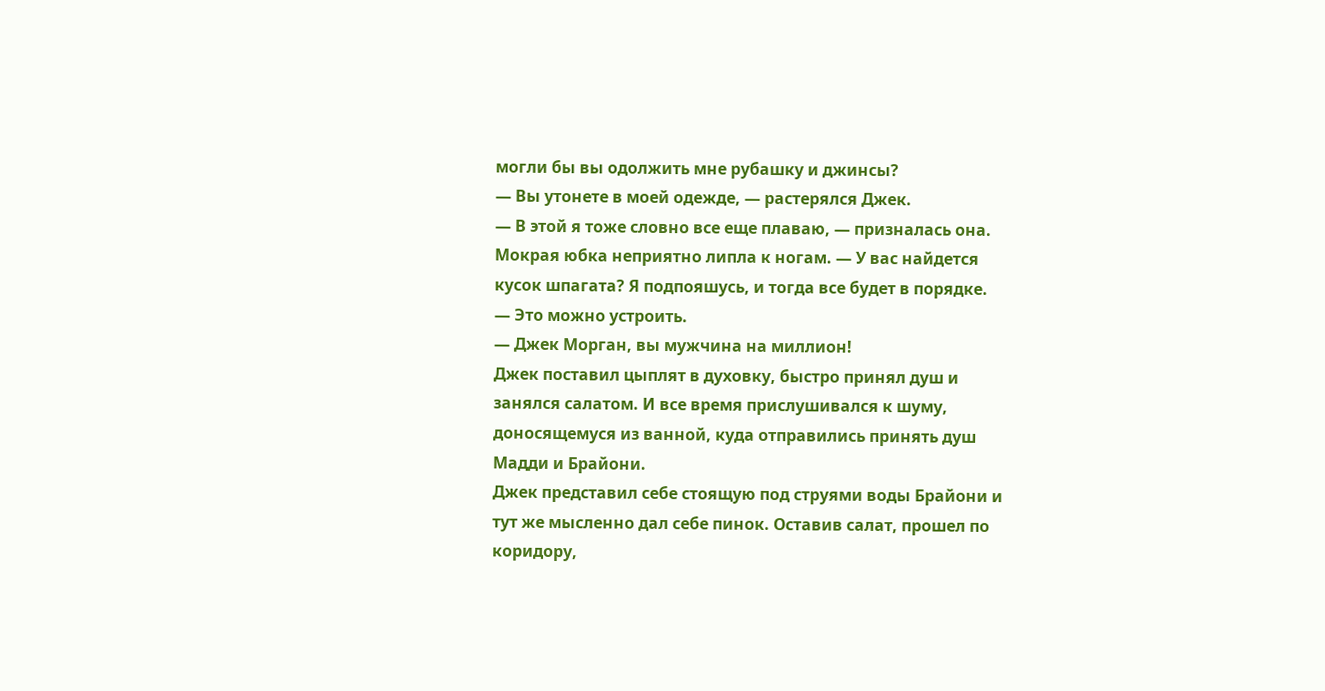могли бы вы одолжить мне рубашку и джинсы?
— Вы утонете в моей одежде, — растерялся Джек.
— В этой я тоже словно все еще плаваю, — призналась она. Мокрая юбка неприятно липла к ногам. — У вас найдется кусок шпагата? Я подпояшусь, и тогда все будет в порядке.
— Это можно устроить.
— Джек Морган, вы мужчина на миллион!
Джек поставил цыплят в духовку, быстро принял душ и занялся салатом. И все время прислушивался к шуму, доносящемуся из ванной, куда отправились принять душ Мадди и Брайони.
Джек представил себе стоящую под струями воды Брайони и тут же мысленно дал себе пинок. Оставив салат, прошел по коридору,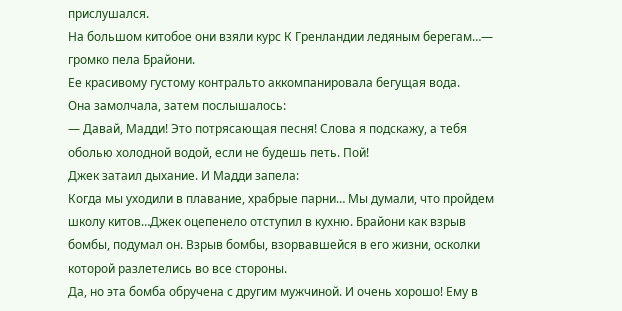прислушался.
На большом китобое они взяли курс К Гренландии ледяным берегам…— громко пела Брайони.
Ее красивому густому контральто аккомпанировала бегущая вода.
Она замолчала, затем послышалось:
— Давай, Мадди! Это потрясающая песня! Слова я подскажу, а тебя оболью холодной водой, если не будешь петь. Пой!
Джек затаил дыхание. И Мадди запела:
Когда мы уходили в плавание, храбрые парни… Мы думали, что пройдем школу китов…Джек оцепенело отступил в кухню. Брайони как взрыв бомбы, подумал он. Взрыв бомбы, взорвавшейся в его жизни, осколки которой разлетелись во все стороны.
Да, но эта бомба обручена с другим мужчиной. И очень хорошо! Ему в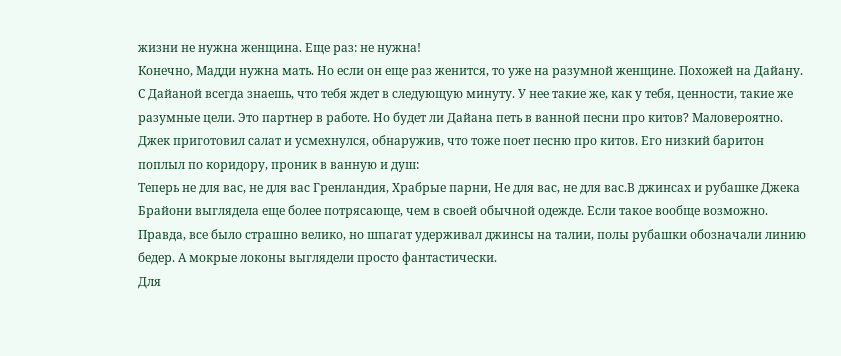жизни не нужна женщина. Еще раз: не нужна!
Конечно, Мадди нужна мать. Но если он еще раз женится, то уже на разумной женщине. Похожей на Дайану. С Дайаной всегда знаешь, что тебя ждет в следующую минуту. У нее такие же, как у тебя, ценности, такие же разумные цели. Это партнер в работе. Но будет ли Дайана петь в ванной песни про китов? Маловероятно.
Джек приготовил салат и усмехнулся, обнаружив, что тоже поет песню про китов. Его низкий баритон поплыл по коридору, проник в ванную и душ:
Теперь не для вас, не для вас Гренландия, Храбрые парни, Не для вас, не для вас.В джинсах и рубашке Джека Брайони выглядела еще более потрясающе, чем в своей обычной одежде. Если такое вообще возможно. Правда, все было страшно велико, но шпагат удерживал джинсы на талии, полы рубашки обозначали линию бедер. А мокрые локоны выглядели просто фантастически.
Для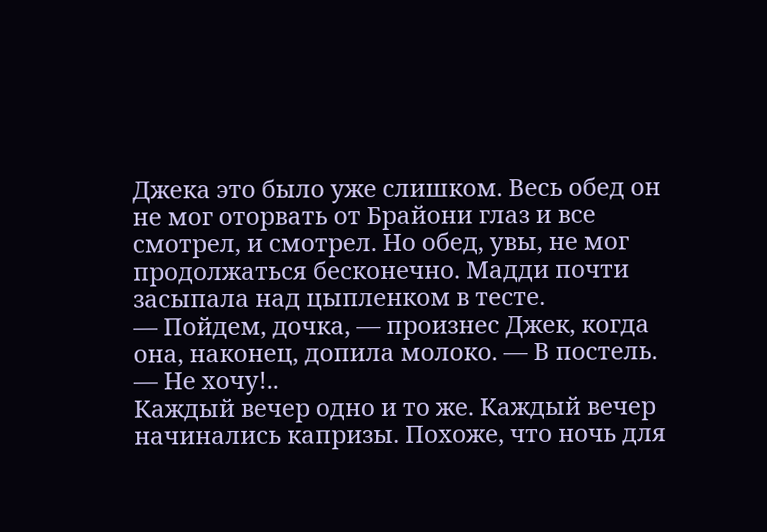Джека это было уже слишком. Весь обед он не мог оторвать от Брайони глаз и все смотрел, и смотрел. Но обед, увы, не мог продолжаться бесконечно. Мадди почти засыпала над цыпленком в тесте.
— Пойдем, дочка, — произнес Джек, когда она, наконец, допила молоко. — В постель.
— Не хочу!..
Каждый вечер одно и то же. Каждый вечер начинались капризы. Похоже, что ночь для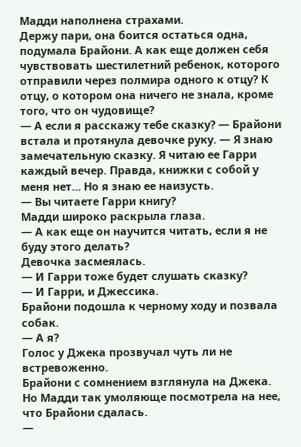Мадди наполнена страхами.
Держу пари, она боится остаться одна, подумала Брайони. А как еще должен себя чувствовать шестилетний ребенок, которого отправили через полмира одного к отцу? К отцу, о котором она ничего не знала, кроме того, что он чудовище?
— А если я расскажу тебе сказку? — Брайони встала и протянула девочке руку. — Я знаю замечательную сказку. Я читаю ее Гарри каждый вечер. Правда, книжки с собой у меня нет… Но я знаю ее наизусть.
— Вы читаете Гарри книгу?
Мадди широко раскрыла глаза.
— А как еще он научится читать, если я не буду этого делать?
Девочка засмеялась.
— И Гарри тоже будет слушать сказку?
— И Гарри, и Джессика.
Брайони подошла к черному ходу и позвала собак.
— А я?
Голос у Джека прозвучал чуть ли не встревоженно.
Брайони с сомнением взглянула на Джека. Но Мадди так умоляюще посмотрела на нее, что Брайони сдалась.
—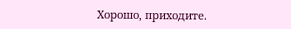Хорошо, приходите.